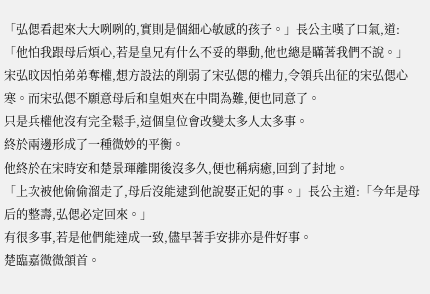「弘偲看起來大大咧咧的,實則是個細心敏感的孩子。」長公主嘆了口氣,道:「他怕我跟母后煩心,若是皇兄有什么不妥的舉動,他也總是瞞著我們不說。」
宋弘旼因怕弟弟奪權,想方設法的削弱了宋弘偲的權力,令領兵出征的宋弘偲心寒。而宋弘偲不願意母后和皇姐夾在中間為難,便也同意了。
只是兵權他沒有完全鬆手,這個皇位會改變太多人太多事。
終於兩邊形成了一種微妙的平衡。
他終於在宋時安和楚景琿離開後沒多久,便也稱病癒,回到了封地。
「上次被他偷偷溜走了,母后沒能逮到他說娶正妃的事。」長公主道:「今年是母后的整壽,弘偲必定回來。」
有很多事,若是他們能達成一致,儘早著手安排亦是件好事。
楚臨嘉微微頷首。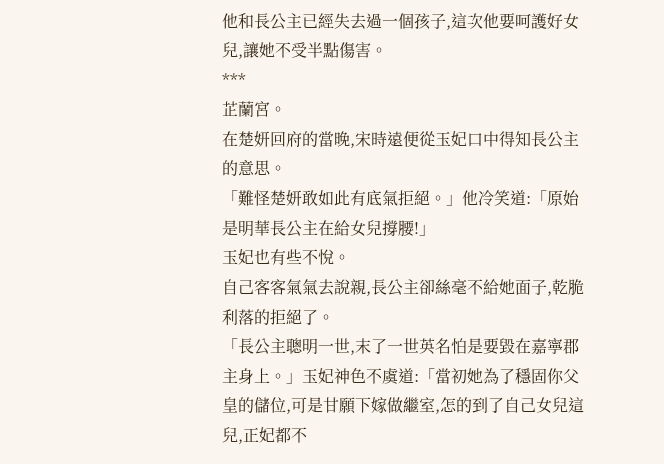他和長公主已經失去過一個孩子,這次他要呵護好女兒,讓她不受半點傷害。
***
芷蘭宮。
在楚妍回府的當晚,宋時遠便從玉妃口中得知長公主的意思。
「難怪楚妍敢如此有底氣拒絕。」他冷笑道:「原始是明華長公主在給女兒撐腰!」
玉妃也有些不悅。
自己客客氣氣去說親,長公主卻絲毫不給她面子,乾脆利落的拒絕了。
「長公主聰明一世,末了一世英名怕是要毀在嘉寧郡主身上。」玉妃神色不虞道:「當初她為了穩固你父皇的儲位,可是甘願下嫁做繼室,怎的到了自己女兒這兒,正妃都不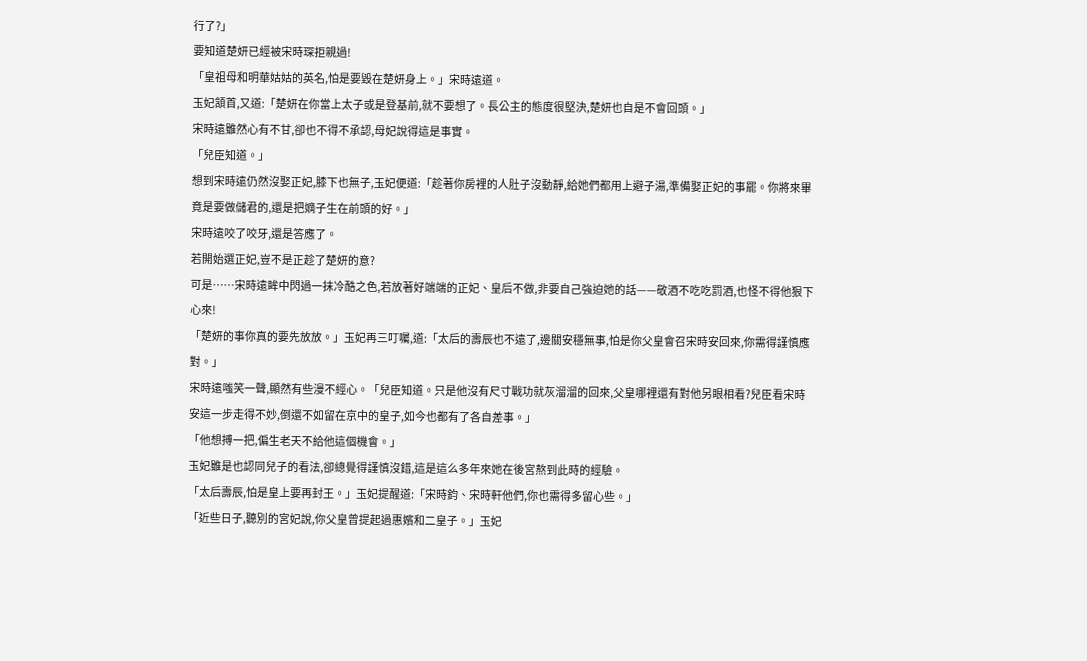行了?」
要知道楚妍已經被宋時琛拒親過!
「皇祖母和明華姑姑的英名,怕是要毀在楚妍身上。」宋時遠道。
玉妃頷首,又道:「楚妍在你當上太子或是登基前,就不要想了。長公主的態度很堅決,楚妍也自是不會回頭。」
宋時遠雖然心有不甘,卻也不得不承認,母妃說得這是事實。
「兒臣知道。」
想到宋時遠仍然沒娶正妃,膝下也無子,玉妃便道:「趁著你房裡的人肚子沒動靜,給她們都用上避子湯,準備娶正妃的事罷。你將來畢竟是要做儲君的,還是把嫡子生在前頭的好。」
宋時遠咬了咬牙,還是答應了。
若開始選正妃,豈不是正趁了楚妍的意?
可是……宋時遠眸中閃過一抹冷酷之色,若放著好端端的正妃、皇后不做,非要自己強迫她的話——敬酒不吃吃罰酒,也怪不得他狠下心來!
「楚妍的事你真的要先放放。」玉妃再三叮囑,道:「太后的壽辰也不遠了,邊關安穩無事,怕是你父皇會召宋時安回來,你需得謹慎應對。」
宋時遠嗤笑一聲,顯然有些漫不經心。「兒臣知道。只是他沒有尺寸戰功就灰溜溜的回來,父皇哪裡還有對他另眼相看?兒臣看宋時安這一步走得不妙,倒還不如留在京中的皇子,如今也都有了各自差事。」
「他想搏一把,偏生老天不給他這個機會。」
玉妃雖是也認同兒子的看法,卻總覺得謹慎沒錯,這是這么多年來她在後宮熬到此時的經驗。
「太后壽辰,怕是皇上要再封王。」玉妃提醒道:「宋時鈞、宋時軒他們,你也需得多留心些。」
「近些日子,聽別的宮妃說,你父皇曾提起過惠嬪和二皇子。」玉妃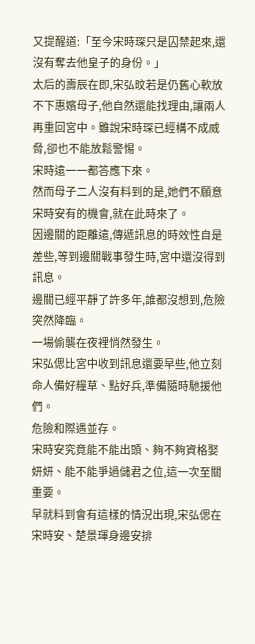又提醒道:「至今宋時琛只是囚禁起來,還沒有奪去他皇子的身份。」
太后的壽辰在即,宋弘旼若是仍舊心軟放不下惠嬪母子,他自然還能找理由,讓兩人再重回宮中。雖說宋時琛已經構不成威脅,卻也不能放鬆警惕。
宋時遠一一都答應下來。
然而母子二人沒有料到的是,她們不願意宋時安有的機會,就在此時來了。
因邊關的距離遠,傳遞訊息的時效性自是差些,等到邊關戰事發生時,宮中還沒得到訊息。
邊關已經平靜了許多年,誰都沒想到,危險突然降臨。
一場偷襲在夜裡悄然發生。
宋弘偲比宮中收到訊息還要早些,他立刻命人備好糧草、點好兵,準備隨時馳援他們。
危險和際遇並存。
宋時安究竟能不能出頭、夠不夠資格娶妍妍、能不能爭過儲君之位,這一次至關重要。
早就料到會有這樣的情況出現,宋弘偲在宋時安、楚景琿身邊安排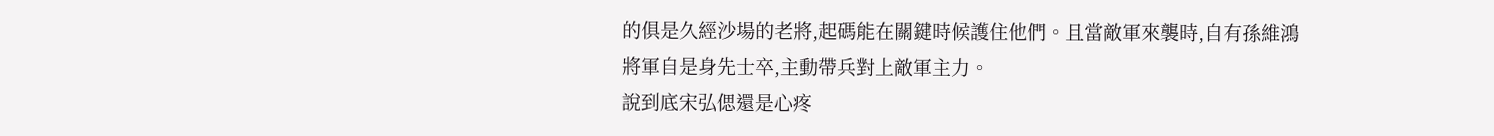的俱是久經沙場的老將,起碼能在關鍵時候護住他們。且當敵軍來襲時,自有孫維鴻將軍自是身先士卒,主動帶兵對上敵軍主力。
說到底宋弘偲還是心疼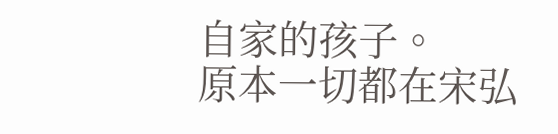自家的孩子。
原本一切都在宋弘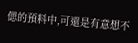偲的預料中,可還是有意想不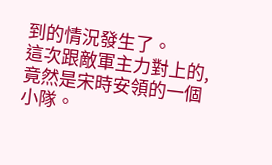到的情況發生了。
這次跟敵軍主力對上的,竟然是宋時安領的一個小隊。